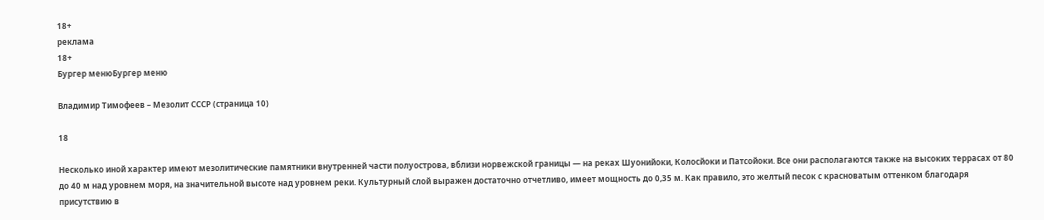18+
реклама
18+
Бургер менюБургер меню

Владимир Тимофеев – Мезолит СССР (страница 10)

18

Несколько иной характер имеют мезолитические памятники внутренней части полуострова, вблизи норвежской границы — на реках Шуонийоки, Колосйоки и Патсойоки. Все они располагаются также на высоких террасах от 80 до 40 м над уровнем моря, на значительной высоте над уровнем реки. Культурный слой выражен достаточно отчетливо, имеет мощность до 0,35 м. Как правило, это желтый песок с красноватым оттенком благодаря присутствию в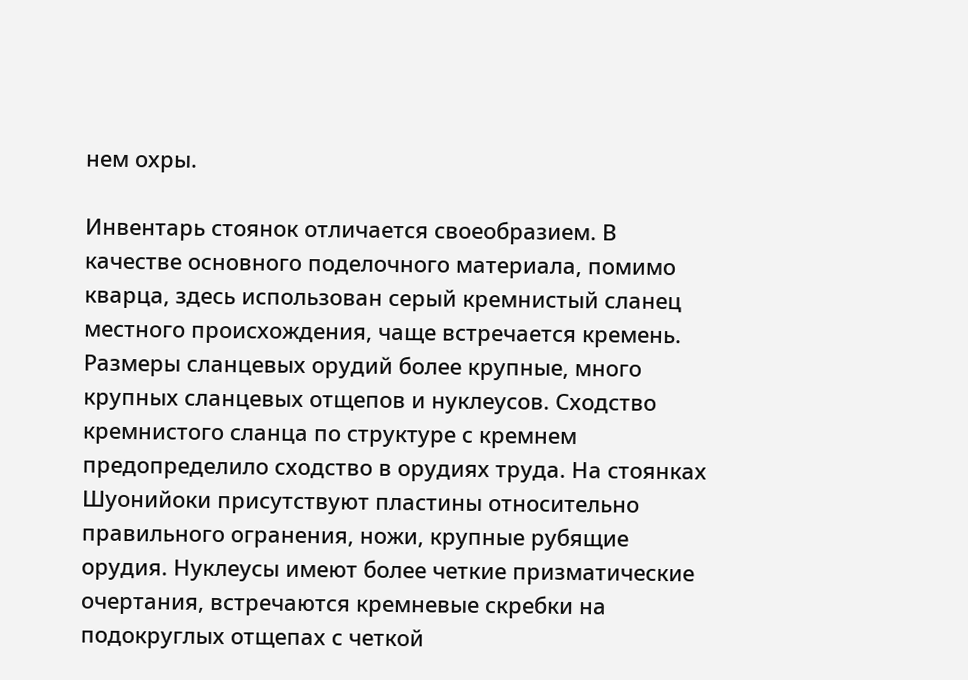нем охры.

Инвентарь стоянок отличается своеобразием. В качестве основного поделочного материала, помимо кварца, здесь использован серый кремнистый сланец местного происхождения, чаще встречается кремень. Размеры сланцевых орудий более крупные, много крупных сланцевых отщепов и нуклеусов. Сходство кремнистого сланца по структуре с кремнем предопределило сходство в орудиях труда. На стоянках Шуонийоки присутствуют пластины относительно правильного огранения, ножи, крупные рубящие орудия. Нуклеусы имеют более четкие призматические очертания, встречаются кремневые скребки на подокруглых отщепах с четкой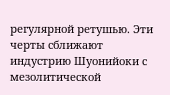регулярной ретушью. Эти черты сближают индустрию Шуонийоки с мезолитической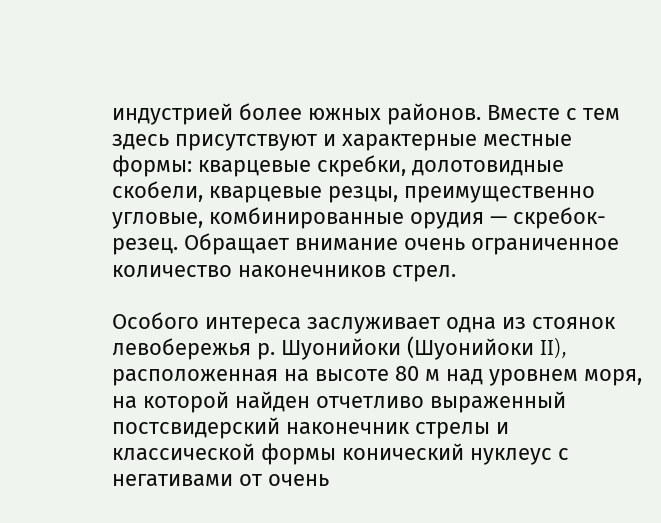индустрией более южных районов. Вместе с тем здесь присутствуют и характерные местные формы: кварцевые скребки, долотовидные скобели, кварцевые резцы, преимущественно угловые, комбинированные орудия — скребок-резец. Обращает внимание очень ограниченное количество наконечников стрел.

Особого интереса заслуживает одна из стоянок левобережья р. Шуонийоки (Шуонийоки II), расположенная на высоте 80 м над уровнем моря, на которой найден отчетливо выраженный постсвидерский наконечник стрелы и классической формы конический нуклеус с негативами от очень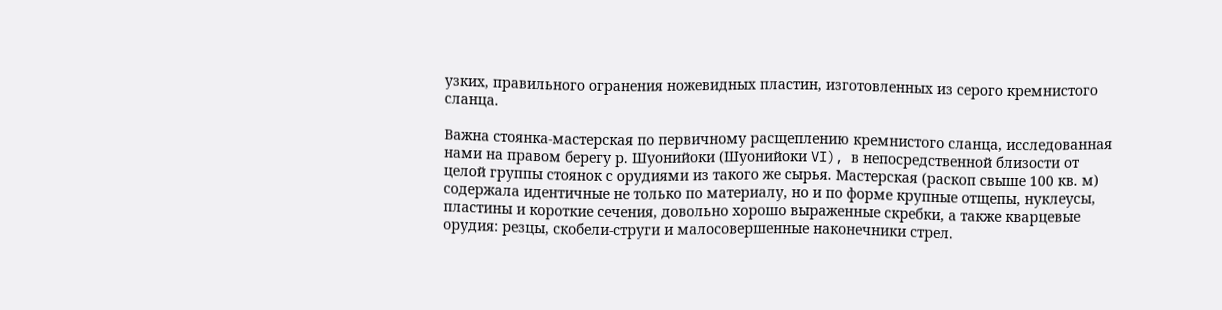узких, правильного огранения ножевидных пластин, изготовленных из серого кремнистого сланца.

Важна стоянка-мастерская по первичному расщеплению кремнистого сланца, исследованная нами на правом берегу р. Шуонийоки (Шуонийоки VI), в непосредственной близости от целой группы стоянок с орудиями из такого же сырья. Мастерская (раскоп свыше 100 кв. м) содержала идентичные не только по материалу, но и по форме крупные отщепы, нуклеусы, пластины и короткие сечения, довольно хорошо выраженные скребки, а также кварцевые орудия: резцы, скобели-струги и малосовершенные наконечники стрел.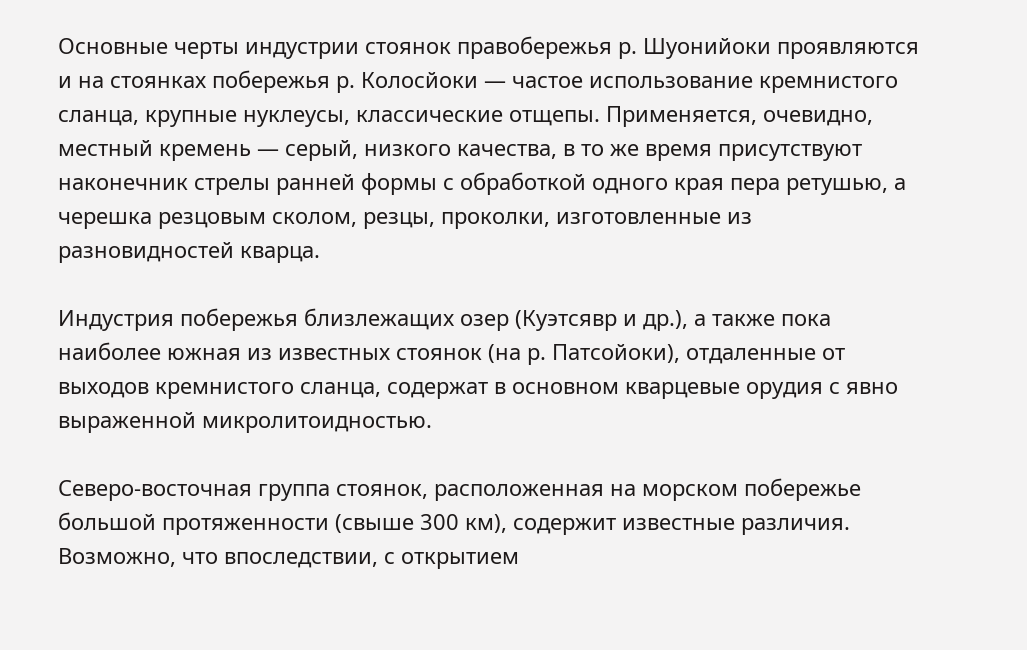Основные черты индустрии стоянок правобережья р. Шуонийоки проявляются и на стоянках побережья р. Колосйоки — частое использование кремнистого сланца, крупные нуклеусы, классические отщепы. Применяется, очевидно, местный кремень — серый, низкого качества, в то же время присутствуют наконечник стрелы ранней формы с обработкой одного края пера ретушью, а черешка резцовым сколом, резцы, проколки, изготовленные из разновидностей кварца.

Индустрия побережья близлежащих озер (Куэтсявр и др.), а также пока наиболее южная из известных стоянок (на р. Патсойоки), отдаленные от выходов кремнистого сланца, содержат в основном кварцевые орудия с явно выраженной микролитоидностью.

Северо-восточная группа стоянок, расположенная на морском побережье большой протяженности (свыше 300 км), содержит известные различия. Возможно, что впоследствии, с открытием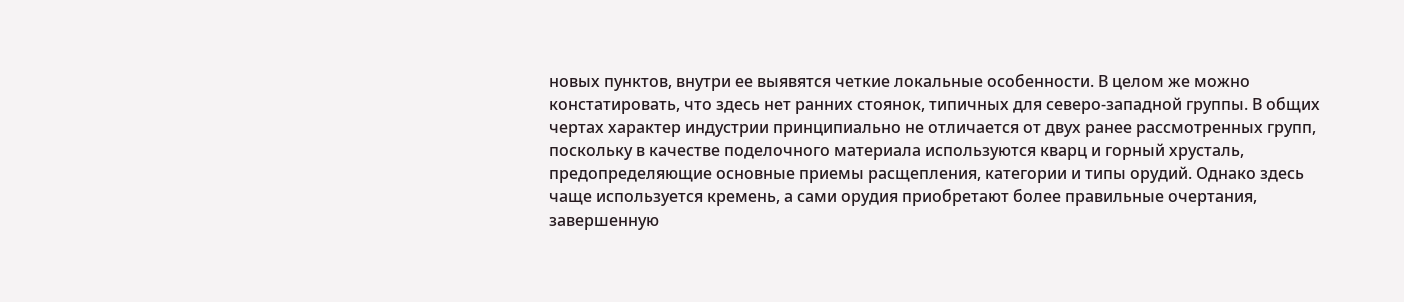новых пунктов, внутри ее выявятся четкие локальные особенности. В целом же можно констатировать, что здесь нет ранних стоянок, типичных для северо-западной группы. В общих чертах характер индустрии принципиально не отличается от двух ранее рассмотренных групп, поскольку в качестве поделочного материала используются кварц и горный хрусталь, предопределяющие основные приемы расщепления, категории и типы орудий. Однако здесь чаще используется кремень, а сами орудия приобретают более правильные очертания, завершенную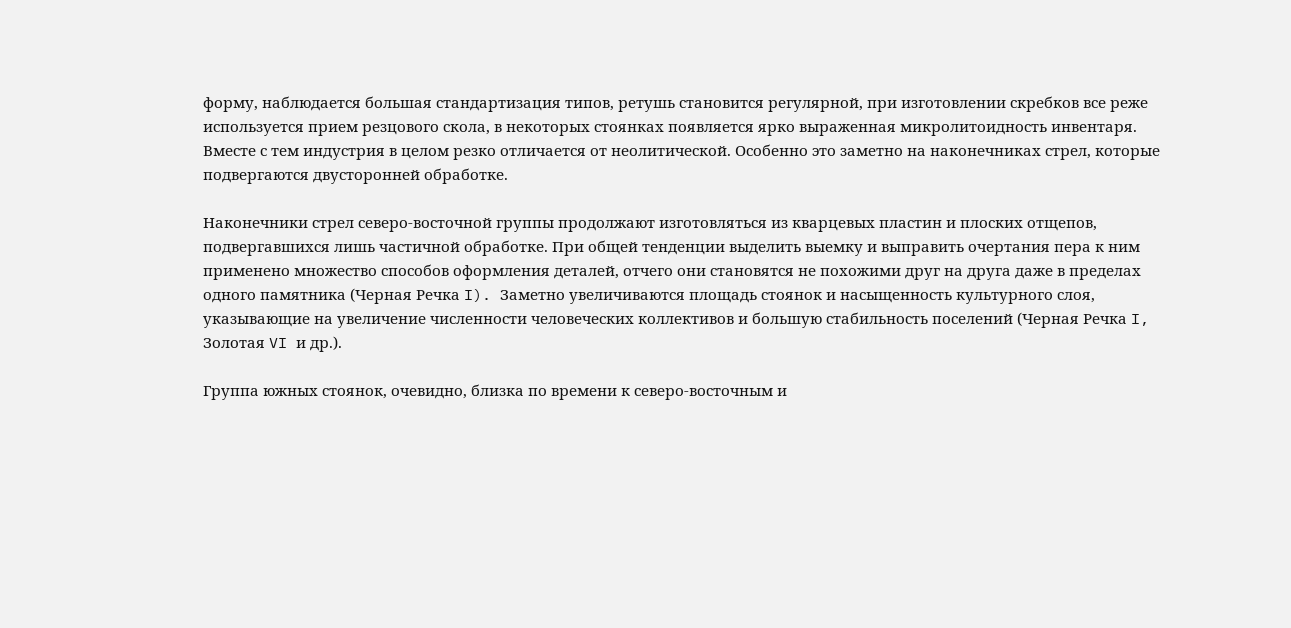форму, наблюдается большая стандартизация типов, ретушь становится регулярной, при изготовлении скребков все реже используется прием резцового скола, в некоторых стоянках появляется ярко выраженная микролитоидность инвентаря. Вместе с тем индустрия в целом резко отличается от неолитической. Особенно это заметно на наконечниках стрел, которые подвергаются двусторонней обработке.

Наконечники стрел северо-восточной группы продолжают изготовляться из кварцевых пластин и плоских отщепов, подвергавшихся лишь частичной обработке. При общей тенденции выделить выемку и выправить очертания пера к ним применено множество способов оформления деталей, отчего они становятся не похожими друг на друга даже в пределах одного памятника (Черная Речка I). Заметно увеличиваются площадь стоянок и насыщенность культурного слоя, указывающие на увеличение численности человеческих коллективов и большую стабильность поселений (Черная Речка I, Золотая VI и др.).

Группа южных стоянок, очевидно, близка по времени к северо-восточным и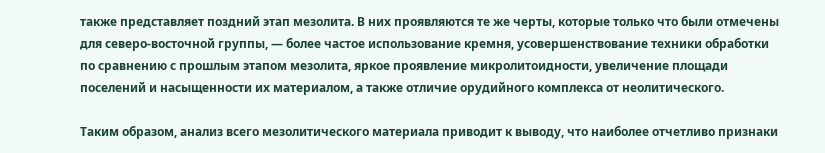также представляет поздний этап мезолита. В них проявляются те же черты, которые только что были отмечены для северо-восточной группы, — более частое использование кремня, усовершенствование техники обработки по сравнению с прошлым этапом мезолита, яркое проявление микролитоидности, увеличение площади поселений и насыщенности их материалом, а также отличие орудийного комплекса от неолитического.

Таким образом, анализ всего мезолитического материала приводит к выводу, что наиболее отчетливо признаки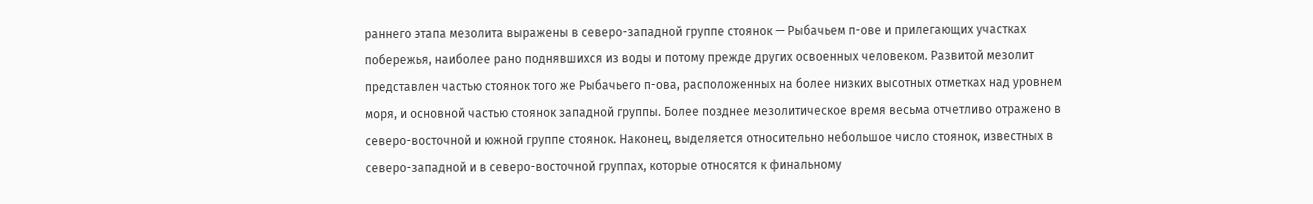раннего этапа мезолита выражены в северо-западной группе стоянок — Рыбачьем п-ове и прилегающих участках побережья, наиболее рано поднявшихся из воды и потому прежде других освоенных человеком. Развитой мезолит представлен частью стоянок того же Рыбачьего п-ова, расположенных на более низких высотных отметках над уровнем моря, и основной частью стоянок западной группы. Более позднее мезолитическое время весьма отчетливо отражено в северо-восточной и южной группе стоянок. Наконец, выделяется относительно небольшое число стоянок, известных в северо-западной и в северо-восточной группах, которые относятся к финальному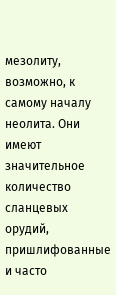мезолиту, возможно, к самому началу неолита. Они имеют значительное количество сланцевых орудий, пришлифованные и часто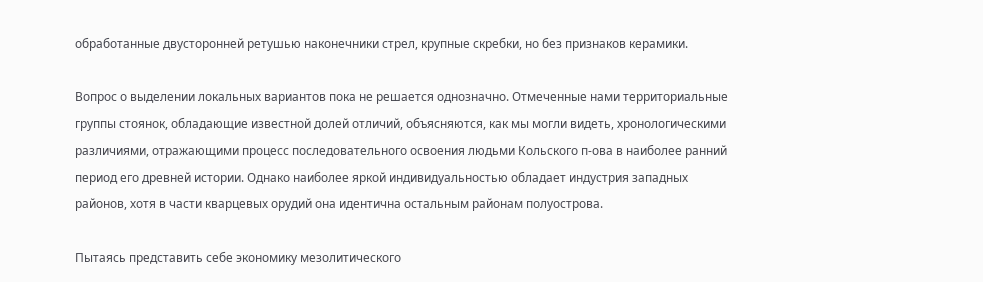обработанные двусторонней ретушью наконечники стрел, крупные скребки, но без признаков керамики.

Вопрос о выделении локальных вариантов пока не решается однозначно. Отмеченные нами территориальные группы стоянок, обладающие известной долей отличий, объясняются, как мы могли видеть, хронологическими различиями, отражающими процесс последовательного освоения людьми Кольского п-ова в наиболее ранний период его древней истории. Однако наиболее яркой индивидуальностью обладает индустрия западных районов, хотя в части кварцевых орудий она идентична остальным районам полуострова.

Пытаясь представить себе экономику мезолитического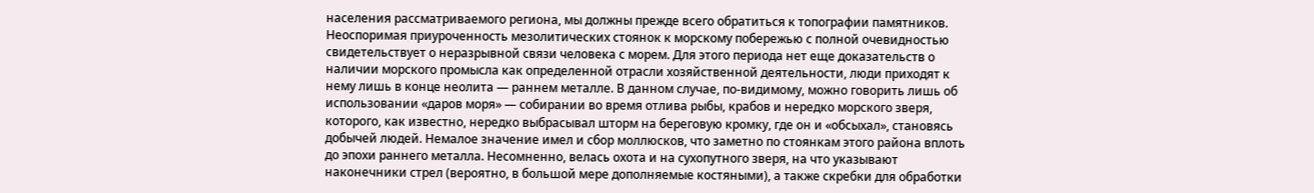населения рассматриваемого региона, мы должны прежде всего обратиться к топографии памятников. Неоспоримая приуроченность мезолитических стоянок к морскому побережью с полной очевидностью свидетельствует о неразрывной связи человека с морем. Для этого периода нет еще доказательств о наличии морского промысла как определенной отрасли хозяйственной деятельности, люди приходят к нему лишь в конце неолита — раннем металле. В данном случае, по-видимому, можно говорить лишь об использовании «даров моря» — собирании во время отлива рыбы, крабов и нередко морского зверя, которого, как известно, нередко выбрасывал шторм на береговую кромку, где он и «обсыхал», становясь добычей людей. Немалое значение имел и сбор моллюсков, что заметно по стоянкам этого района вплоть до эпохи раннего металла. Несомненно, велась охота и на сухопутного зверя, на что указывают наконечники стрел (вероятно, в большой мере дополняемые костяными), а также скребки для обработки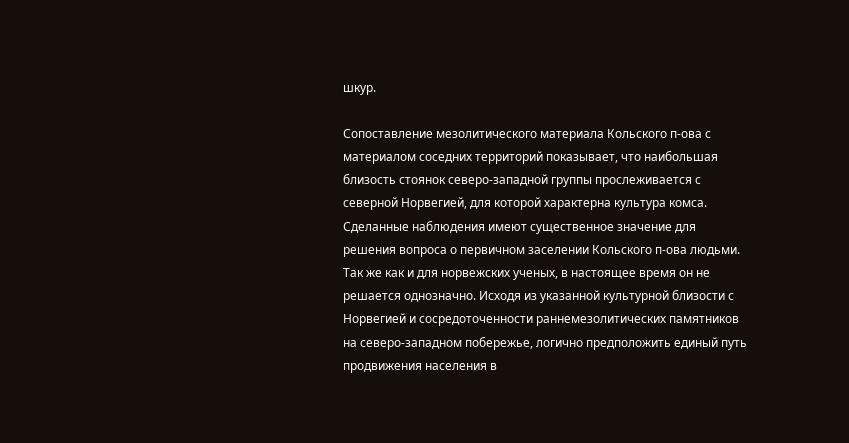шкур.

Сопоставление мезолитического материала Кольского п-ова с материалом соседних территорий показывает, что наибольшая близость стоянок северо-западной группы прослеживается с северной Норвегией, для которой характерна культура комса. Сделанные наблюдения имеют существенное значение для решения вопроса о первичном заселении Кольского п-ова людьми. Так же как и для норвежских ученых, в настоящее время он не решается однозначно. Исходя из указанной культурной близости с Норвегией и сосредоточенности раннемезолитических памятников на северо-западном побережье, логично предположить единый путь продвижения населения в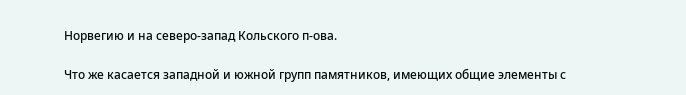Норвегию и на северо-запад Кольского п-ова.

Что же касается западной и южной групп памятников, имеющих общие элементы с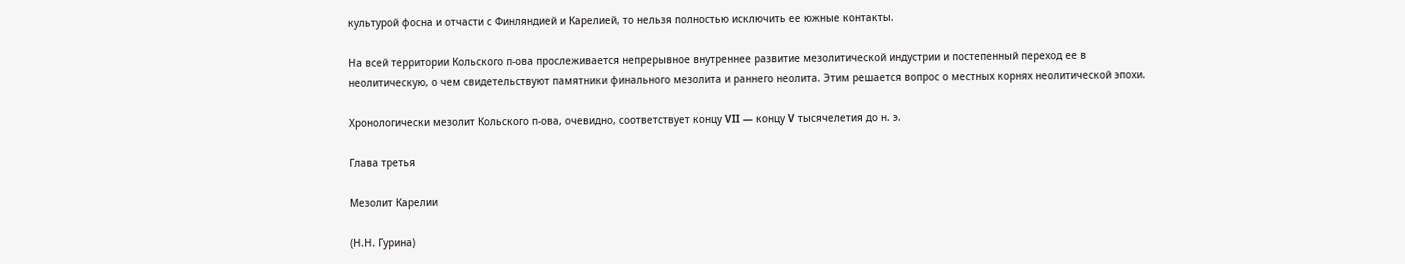культурой фосна и отчасти с Финляндией и Карелией, то нельзя полностью исключить ее южные контакты.

На всей территории Кольского п-ова прослеживается непрерывное внутреннее развитие мезолитической индустрии и постепенный переход ее в неолитическую, о чем свидетельствуют памятники финального мезолита и раннего неолита. Этим решается вопрос о местных корнях неолитической эпохи.

Хронологически мезолит Кольского п-ова, очевидно, соответствует концу VII — концу V тысячелетия до н. э.

Глава третья

Мезолит Карелии

(Н.Н. Гурина)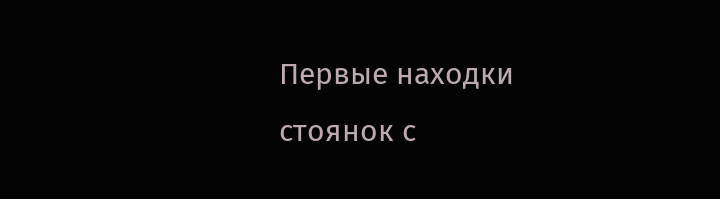Первые находки стоянок с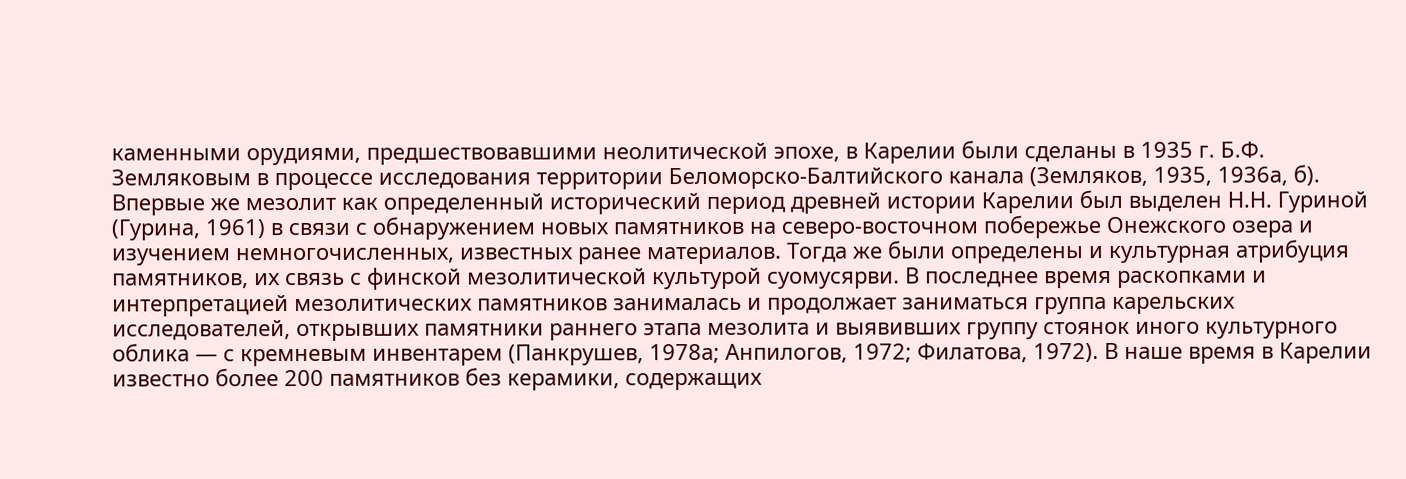каменными орудиями, предшествовавшими неолитической эпохе, в Карелии были сделаны в 1935 г. Б.Ф. Земляковым в процессе исследования территории Беломорско-Балтийского канала (Земляков, 1935, 1936а, б). Впервые же мезолит как определенный исторический период древней истории Карелии был выделен Н.Н. Гуриной (Гурина, 1961) в связи с обнаружением новых памятников на северо-восточном побережье Онежского озера и изучением немногочисленных, известных ранее материалов. Тогда же были определены и культурная атрибуция памятников, их связь с финской мезолитической культурой суомусярви. В последнее время раскопками и интерпретацией мезолитических памятников занималась и продолжает заниматься группа карельских исследователей, открывших памятники раннего этапа мезолита и выявивших группу стоянок иного культурного облика — с кремневым инвентарем (Панкрушев, 1978а; Анпилогов, 1972; Филатова, 1972). В наше время в Карелии известно более 200 памятников без керамики, содержащих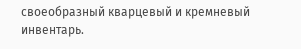своеобразный кварцевый и кремневый инвентарь.